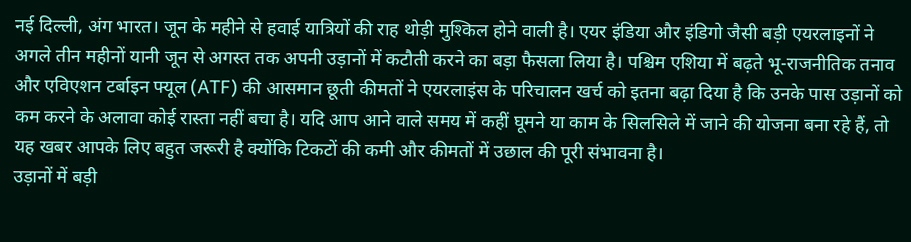नई दिल्ली, अंग भारत। जून के महीने से हवाई यात्रियों की राह थोड़ी मुश्किल होने वाली है। एयर इंडिया और इंडिगो जैसी बड़ी एयरलाइनों ने अगले तीन महीनों यानी जून से अगस्त तक अपनी उड़ानों में कटौती करने का बड़ा फैसला लिया है। पश्चिम एशिया में बढ़ते भू-राजनीतिक तनाव और एविएशन टर्बाइन फ्यूल (ATF) की आसमान छूती कीमतों ने एयरलाइंस के परिचालन खर्च को इतना बढ़ा दिया है कि उनके पास उड़ानों को कम करने के अलावा कोई रास्ता नहीं बचा है। यदि आप आने वाले समय में कहीं घूमने या काम के सिलसिले में जाने की योजना बना रहे हैं, तो यह खबर आपके लिए बहुत जरूरी है क्योंकि टिकटों की कमी और कीमतों में उछाल की पूरी संभावना है।
उड़ानों में बड़ी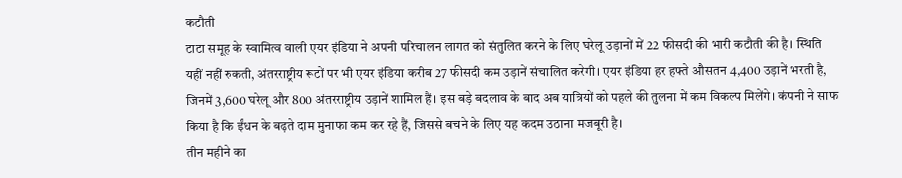कटौती
टाटा समूह के स्वामित्व वाली एयर इंडिया ने अपनी परिचालन लागत को संतुलित करने के लिए घरेलू उड़ानों में 22 फीसदी की भारी कटौती की है। स्थिति यहीं नहीं रुकती, अंतरराष्ट्रीय रूटों पर भी एयर इंडिया करीब 27 फीसदी कम उड़ानें संचालित करेगी। एयर इंडिया हर हफ्ते औसतन 4,400 उड़ानें भरती है, जिनमें 3,600 घरेलू और 800 अंतरराष्ट्रीय उड़ानें शामिल हैं। इस बड़े बदलाव के बाद अब यात्रियों को पहले की तुलना में कम विकल्प मिलेंगे। कंपनी ने साफ किया है कि ईंधन के बढ़ते दाम मुनाफा कम कर रहे हैं, जिससे बचने के लिए यह कदम उठाना मजबूरी है।
तीन महीने का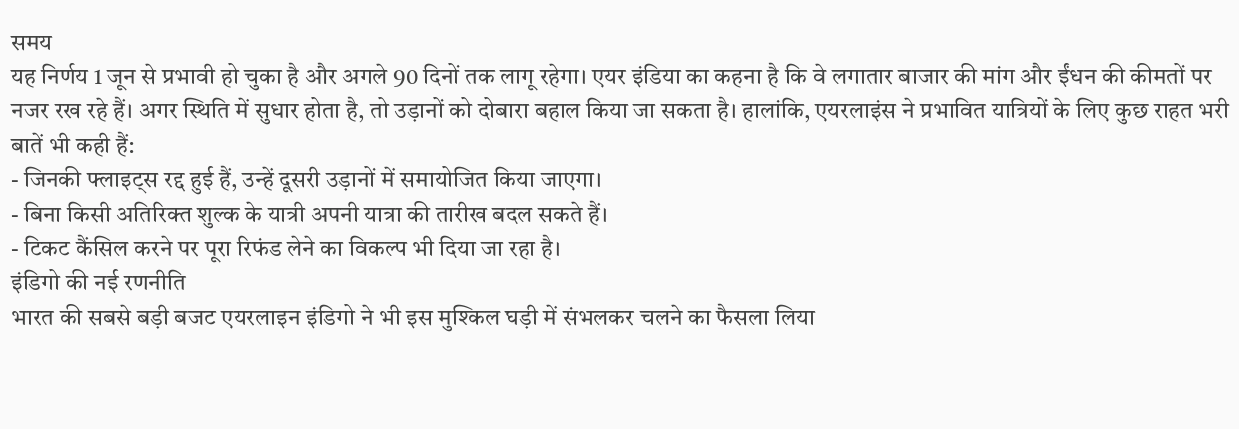समय
यह निर्णय 1 जून से प्रभावी हो चुका है और अगले 90 दिनों तक लागू रहेगा। एयर इंडिया का कहना है कि वे लगातार बाजार की मांग और ईंधन की कीमतों पर नजर रख रहे हैं। अगर स्थिति में सुधार होता है, तो उड़ानों को दोबारा बहाल किया जा सकता है। हालांकि, एयरलाइंस ने प्रभावित यात्रियों के लिए कुछ राहत भरी बातें भी कही हैं:
- जिनकी फ्लाइट्स रद्द हुई हैं, उन्हें दूसरी उड़ानों में समायोजित किया जाएगा।
- बिना किसी अतिरिक्त शुल्क के यात्री अपनी यात्रा की तारीख बदल सकते हैं।
- टिकट कैंसिल करने पर पूरा रिफंड लेने का विकल्प भी दिया जा रहा है।
इंडिगो की नई रणनीति
भारत की सबसे बड़ी बजट एयरलाइन इंडिगो ने भी इस मुश्किल घड़ी में संभलकर चलने का फैसला लिया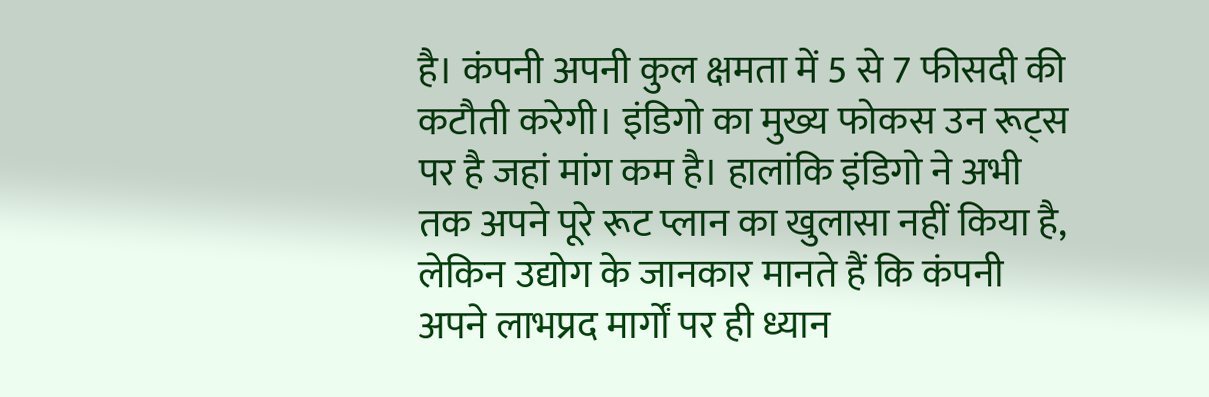है। कंपनी अपनी कुल क्षमता में 5 से 7 फीसदी की कटौती करेगी। इंडिगो का मुख्य फोकस उन रूट्स पर है जहां मांग कम है। हालांकि इंडिगो ने अभी तक अपने पूरे रूट प्लान का खुलासा नहीं किया है, लेकिन उद्योग के जानकार मानते हैं कि कंपनी अपने लाभप्रद मार्गों पर ही ध्यान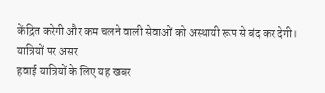केंद्रित करेगी और कम चलने वाली सेवाओं को अस्थायी रूप से बंद कर देगी।
यात्रियों पर असर
हवाई यात्रियों के लिए यह खबर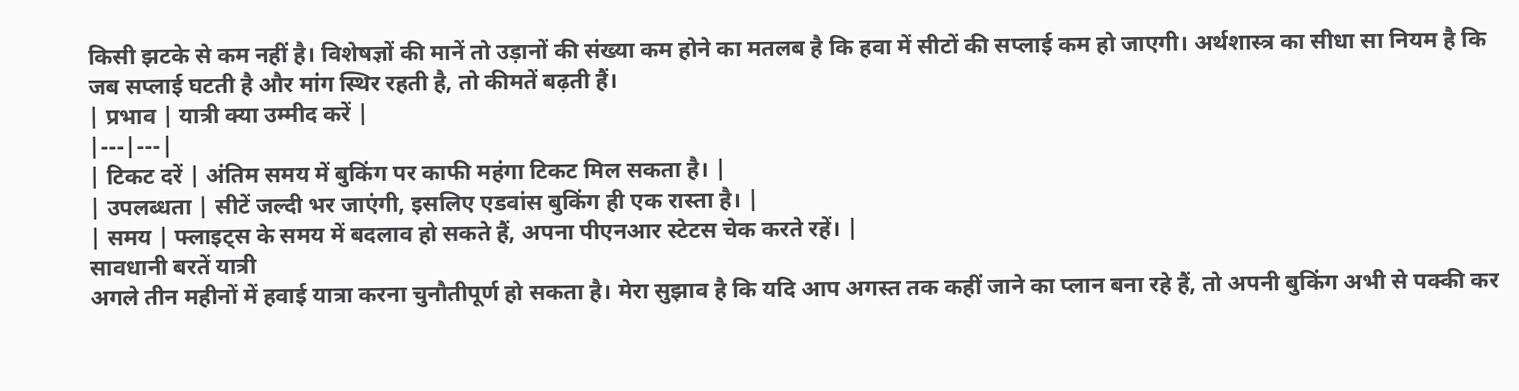किसी झटके से कम नहीं है। विशेषज्ञों की मानें तो उड़ानों की संख्या कम होने का मतलब है कि हवा में सीटों की सप्लाई कम हो जाएगी। अर्थशास्त्र का सीधा सा नियम है कि जब सप्लाई घटती है और मांग स्थिर रहती है, तो कीमतें बढ़ती हैं।
| प्रभाव | यात्री क्या उम्मीद करें |
|---|---|
| टिकट दरें | अंतिम समय में बुकिंग पर काफी महंगा टिकट मिल सकता है। |
| उपलब्धता | सीटें जल्दी भर जाएंगी, इसलिए एडवांस बुकिंग ही एक रास्ता है। |
| समय | फ्लाइट्स के समय में बदलाव हो सकते हैं, अपना पीएनआर स्टेटस चेक करते रहें। |
सावधानी बरतें यात्री
अगले तीन महीनों में हवाई यात्रा करना चुनौतीपूर्ण हो सकता है। मेरा सुझाव है कि यदि आप अगस्त तक कहीं जाने का प्लान बना रहे हैं, तो अपनी बुकिंग अभी से पक्की कर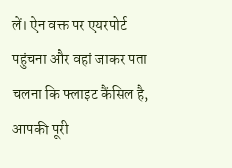लें। ऐन वक्त पर एयरपोर्ट पहुंचना और वहां जाकर पता चलना कि फ्लाइट कैंसिल है, आपकी पूरी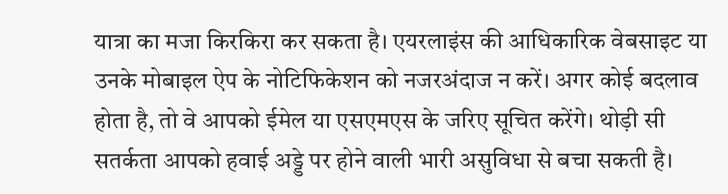यात्रा का मजा किरकिरा कर सकता है। एयरलाइंस की आधिकारिक वेबसाइट या उनके मोबाइल ऐप के नोटिफिकेशन को नजरअंदाज न करें। अगर कोई बदलाव होता है, तो वे आपको ईमेल या एसएमएस के जरिए सूचित करेंगे। थोड़ी सी सतर्कता आपको हवाई अड्डे पर होने वाली भारी असुविधा से बचा सकती है।